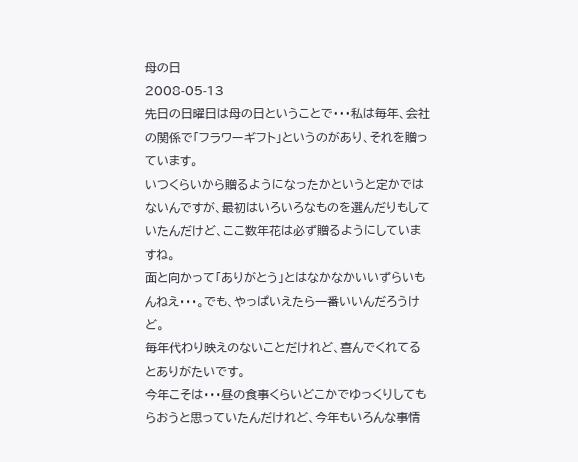母の日
2008-05-13
先日の日曜日は母の日ということで・・・私は毎年、会社の関係で「フラワーギフト」というのがあり、それを贈っています。
いつくらいから贈るようになったかというと定かではないんですが、最初はいろいろなものを選んだりもしていたんだけど、ここ数年花は必ず贈るようにしていますね。
面と向かって「ありがとう」とはなかなかいいずらいもんねえ・・・。でも、やっぱいえたら一番いいんだろうけど。
毎年代わり映えのないことだけれど、喜んでくれてるとありがたいです。
今年こそは・・・昼の食事くらいどこかでゆっくりしてもらおうと思っていたんだけれど、今年もいろんな事情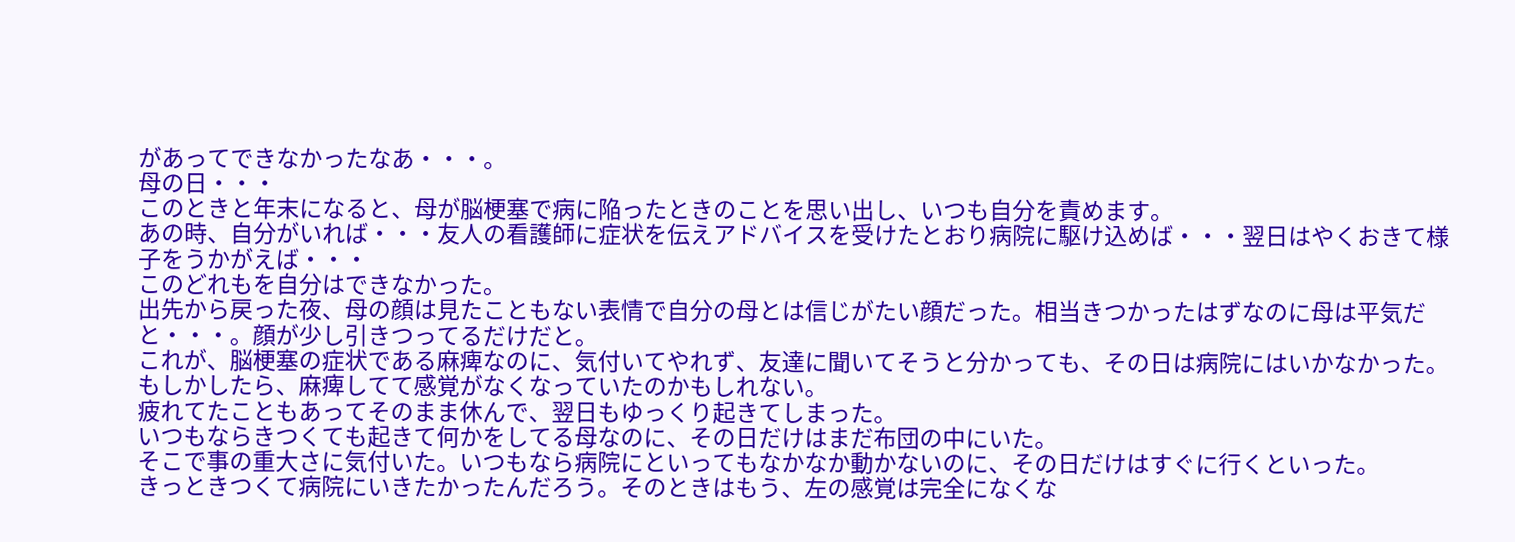があってできなかったなあ・・・。
母の日・・・
このときと年末になると、母が脳梗塞で病に陥ったときのことを思い出し、いつも自分を責めます。
あの時、自分がいれば・・・友人の看護師に症状を伝えアドバイスを受けたとおり病院に駆け込めば・・・翌日はやくおきて様子をうかがえば・・・
このどれもを自分はできなかった。
出先から戻った夜、母の顔は見たこともない表情で自分の母とは信じがたい顔だった。相当きつかったはずなのに母は平気だと・・・。顔が少し引きつってるだけだと。
これが、脳梗塞の症状である麻痺なのに、気付いてやれず、友達に聞いてそうと分かっても、その日は病院にはいかなかった。
もしかしたら、麻痺してて感覚がなくなっていたのかもしれない。
疲れてたこともあってそのまま休んで、翌日もゆっくり起きてしまった。
いつもならきつくても起きて何かをしてる母なのに、その日だけはまだ布団の中にいた。
そこで事の重大さに気付いた。いつもなら病院にといってもなかなか動かないのに、その日だけはすぐに行くといった。
きっときつくて病院にいきたかったんだろう。そのときはもう、左の感覚は完全になくな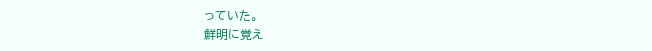っていた。
鮮明に覚え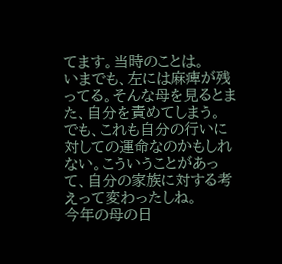てます。当時のことは。
いまでも、左には麻痺が残ってる。そんな母を見るとまた、自分を責めてしまう。
でも、これも自分の行いに対しての運命なのかもしれない。こういうことがあって、自分の家族に対する考えって変わったしね。
今年の母の日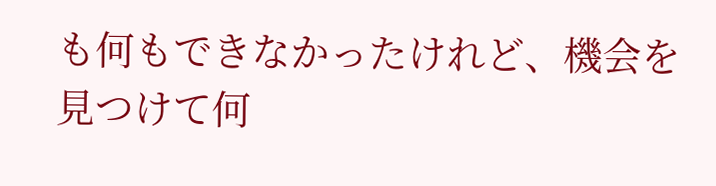も何もできなかったけれど、機会を見つけて何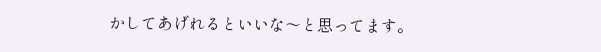かしてあげれるといいな〜と思ってます。